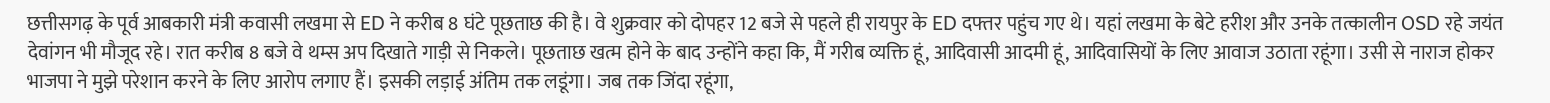छत्तीसगढ़ के पूर्व आबकारी मंत्री कवासी लखमा से ED ने करीब 8 घंटे पूछताछ की है। वे शुक्रवार को दोपहर 12 बजे से पहले ही रायपुर के ED दफ्तर पहुंच गए थे। यहां लखमा के बेटे हरीश और उनके तत्कालीन OSD रहे जयंत देवांगन भी मौजूद रहे। रात करीब 8 बजे वे थम्स अप दिखाते गाड़ी से निकले। पूछताछ खत्म होने के बाद उन्होंने कहा कि, मैं गरीब व्यक्ति हूं, आदिवासी आदमी हूं, आदिवासियों के लिए आवाज उठाता रहूंगा। उसी से नाराज होकर भाजपा ने मुझे परेशान करने के लिए आरोप लगाए हैं। इसकी लड़ाई अंतिम तक लडूंगा। जब तक जिंदा रहूंगा,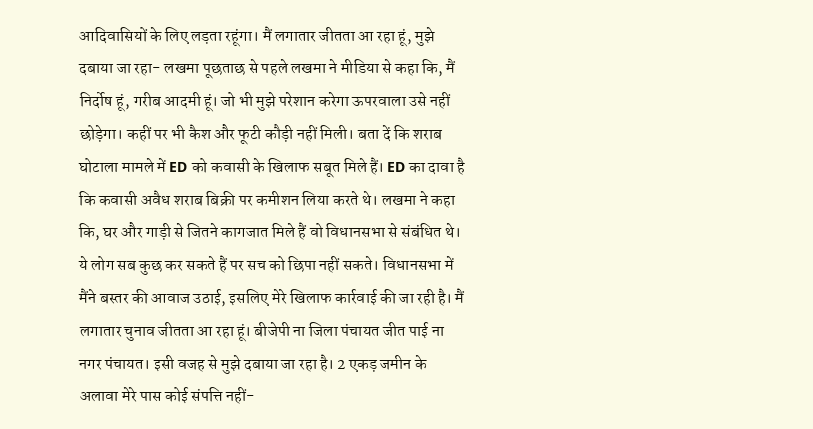आदिवासियों के लिए लड़ता रहूंगा। मैं लगातार जीतता आ रहा हूं, मुझे दबाया जा रहा- लखमा पूछताछ से पहले लखमा ने मीडिया से कहा कि, मैं निर्दोष हूं, गरीब आदमी हूं। जो भी मुझे परेशान करेगा ऊपरवाला उसे नहीं छोड़ेगा। कहीं पर भी कैश और फूटी कौड़ी नहीं मिली। बता दें कि शराब घोटाला मामले में ED को कवासी के खिलाफ सबूत मिले हैं। ED का दावा है कि कवासी अवैध शराब बिक्री पर कमीशन लिया करते थे। लखमा ने कहा कि, घर और गाड़ी से जितने कागजात मिले हैं वो विधानसभा से संबंधित थे। ये लोग सब कुछ कर सकते हैं पर सच को छिपा नहीं सकते। विधानसभा में मैंने बस्तर की आवाज उठाई, इसलिए मेरे खिलाफ कार्रवाई की जा रही है। मैं लगातार चुनाव जीतता आ रहा हूं। बीजेपी ना जिला पंचायत जीत पाई ना नगर पंचायत। इसी वजह से मुझे दबाया जा रहा है। 2 एकड़ जमीन के अलावा मेरे पास कोई संपत्ति नहीं-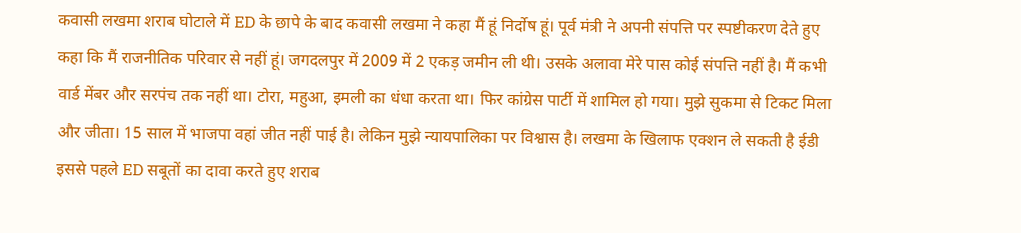कवासी लखमा शराब घोटाले में ED के छापे के बाद कवासी लखमा ने कहा मैं हूं निर्दोष हूं। पूर्व मंत्री ने अपनी संपत्ति पर स्पष्टीकरण देते हुए कहा कि मैं राजनीतिक परिवार से नहीं हूं। जगदलपुर में 2009 में 2 एकड़ जमीन ली थी। उसके अलावा मेरे पास कोई संपत्ति नहीं है। मैं कभी वार्ड मेंबर और सरपंच तक नहीं था। टोरा, महुआ, इमली का धंधा करता था। फिर कांग्रेस पार्टी में शामिल हो गया। मुझे सुकमा से टिकट मिला और जीता। 15 साल में भाजपा वहां जीत नहीं पाई है। लेकिन मुझे न्यायपालिका पर विश्वास है। लखमा के खिलाफ एक्शन ले सकती है ईडी इससे पहले ED सबूतों का दावा करते हुए शराब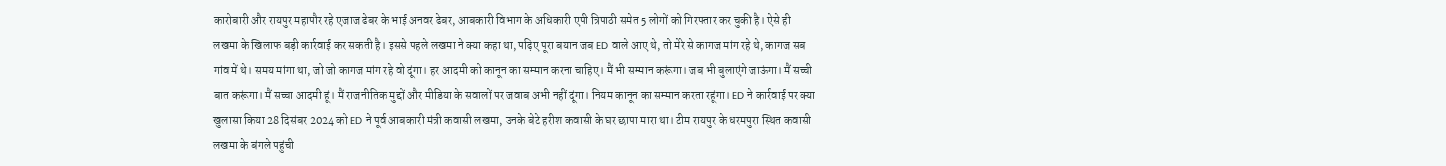कारोबारी और रायपुर महापौर रहे एजाज ढेबर के भाई अनवर ढेबर, आबकारी विभाग के अधिकारी एपी त्रिपाठी समेत 5 लोगों को गिरफ्तार कर चुकी है। ऐसे ही लखमा के खिलाफ बड़ी कार्रवाई कर सकती है। इससे पहले लखमा ने क्या कहा था, पढ़िए पूरा बयान जब ED वाले आए थे, तो मेरे से कागज मांग रहे थे, कागज सब गांव में थे। समय मांगा था, जो जो कागज मांग रहे वो दूंगा। हर आदमी को कानून का सम्मान करना चाहिए। मैं भी सम्मान करूंगा। जब भी बुलाएंगे जाऊंगा। मैं सच्ची बात करूंगा। मैं सच्चा आदमी हूं। मैं राजनीतिक मुद्दों और मीडिया के सवालों पर जवाब अभी नहीं दूंगा। नियम कानून का सम्मान करता रहूंगा। ED ने कार्रवाई पर क्या खुलासा किया 28 दिसंबर 2024 को ED ने पूर्व आबकारी मंत्री कवासी लखमा, उनके बेटे हरीश कवासी के घर छापा मारा था। टीम रायपुर के धरमपुरा स्थित कवासी लखमा के बंगले पहुंची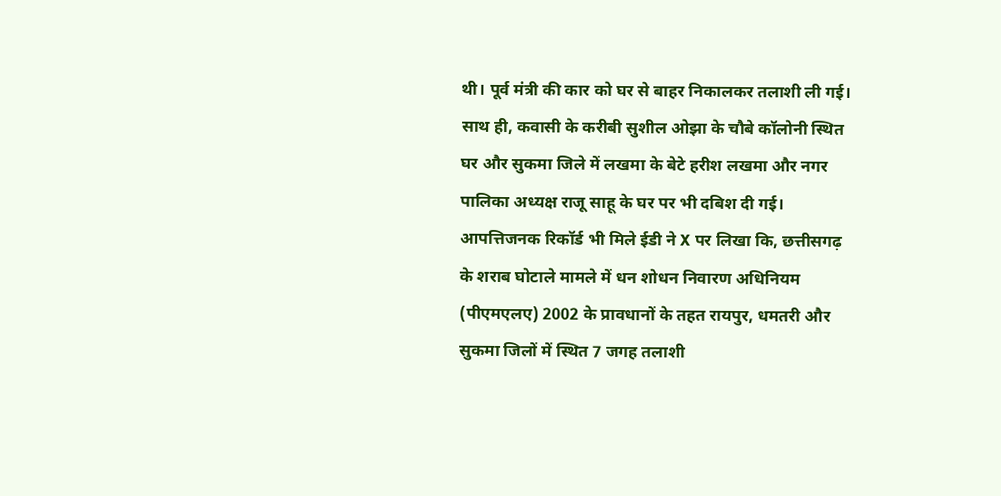थी। पूर्व मंत्री की कार को घर से बाहर निकालकर तलाशी ली गई। साथ ही, कवासी के करीबी सुशील ओझा के चौबे कॉलोनी स्थित घर और सुकमा जिले में लखमा के बेटे हरीश लखमा और नगर पालिका अध्यक्ष राजू साहू के घर पर भी दबिश दी गई। आपत्तिजनक रिकॉर्ड भी मिले ईडी ने X पर लिखा कि, छत्तीसगढ़ के शराब घोटाले मामले में धन शोधन निवारण अधिनियम (पीएमएलए) 2002 के प्रावधानों के तहत रायपुर, धमतरी और सुकमा जिलों में स्थित 7 जगह तलाशी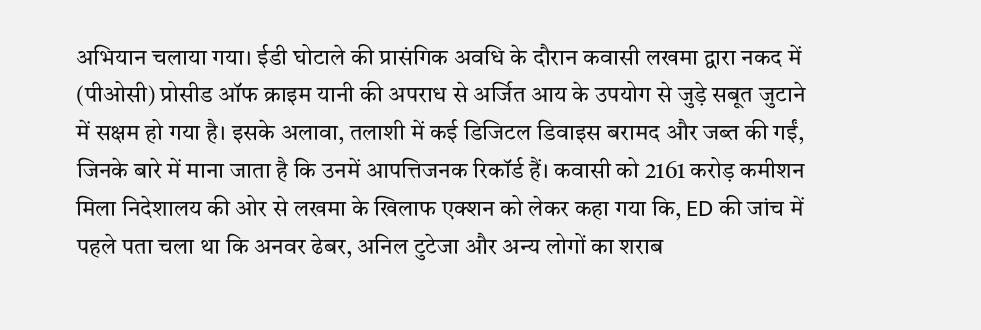अभियान चलाया गया। ईडी घोटाले की प्रासंगिक अवधि के दौरान कवासी लखमा द्वारा नकद में (पीओसी) प्रोसीड ऑफ क्राइम यानी की अपराध से अर्जित आय के उपयोग से जुड़े सबूत जुटाने में सक्षम हो गया है। इसके अलावा, तलाशी में कई डिजिटल डिवाइस बरामद और जब्त की गईं, जिनके बारे में माना जाता है कि उनमें आपत्तिजनक रिकॉर्ड हैं। कवासी को 2161 करोड़ कमीशन मिला निदेशालय की ओर से लखमा के खिलाफ एक्शन को लेकर कहा गया कि, ED की जांच में पहले पता चला था कि अनवर ढेबर, अनिल टुटेजा और अन्य लोगों का शराब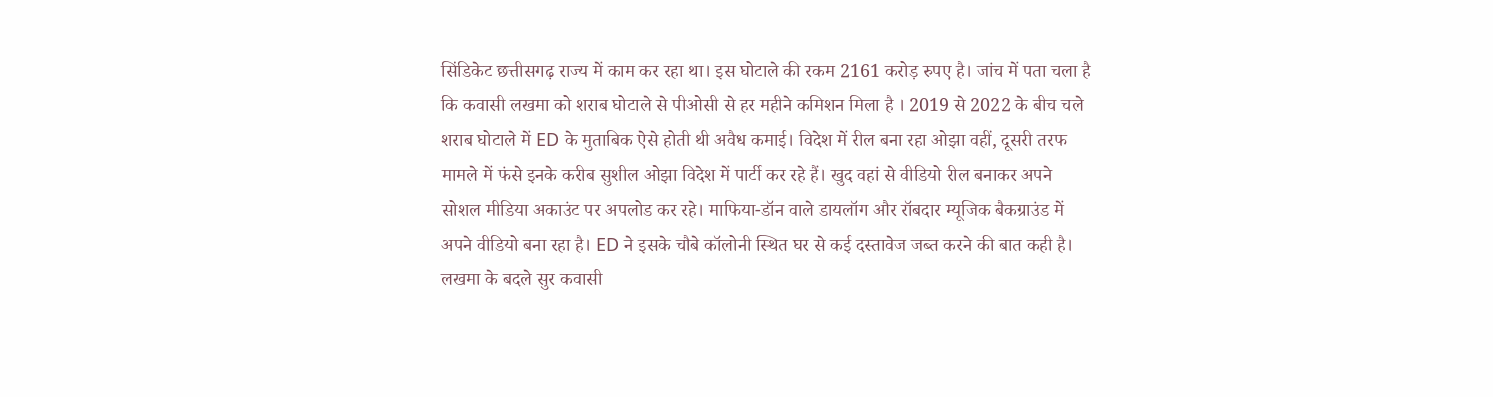सिंडिकेट छत्तीसगढ़ राज्य में काम कर रहा था। इस घोटाले की रकम 2161 करोड़ रुपए है। जांच में पता चला है कि कवासी लखमा को शराब घोटाले से पीओसी से हर महीने कमिशन मिला है । 2019 से 2022 के बीच चले शराब घोटाले में ED के मुताबिक ऐसे होती थी अवैध कमाई। विदेश में रील बना रहा ओझा वहीं, दूसरी तरफ मामले में फंसे इनके करीब सुशील ओझा विदेश में पार्टी कर रहे हैं। खुद वहां से वीडियो रील बनाकर अपने सोशल मीडिया अकाउंट पर अपलोड कर रहे। माफिया-डॉन वाले डायलॉग और रॉबदार म्यूजिक बैकग्राउंड में अपने वीडियो बना रहा है। ED ने इसके चौबे कॉलोनी स्थित घर से कई दस्तावेज जब्त करने की बात कही है। लखमा के बदले सुर कवासी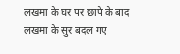लखमा के घर पर छापे के बाद लखमा के सुर बदल गए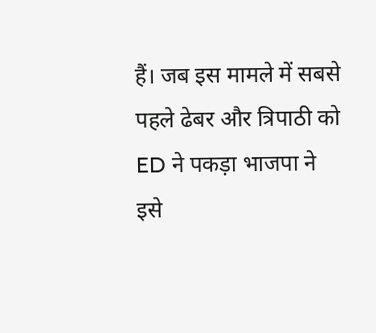हैं। जब इस मामले में सबसे पहले ढेबर और त्रिपाठी को ED ने पकड़ा भाजपा ने इसे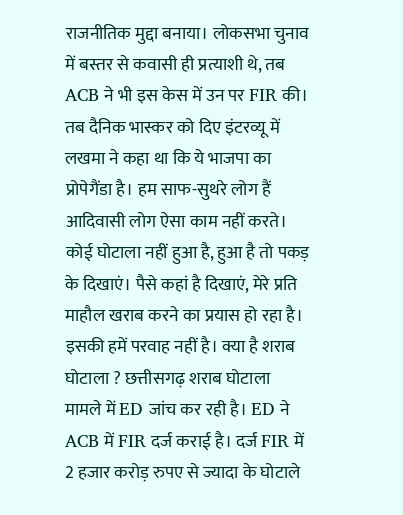राजनीतिक मुद्दा बनाया। लोकसभा चुनाव में बस्तर से कवासी ही प्रत्याशी थे, तब ACB ने भी इस केस में उन पर FIR की। तब दैनिक भास्कर को दिए इंटरव्यू में लखमा ने कहा था कि ये भाजपा का प्रोपेगैंडा है। हम साफ-सुथरे लोग हैं आदिवासी लोग ऐसा काम नहीं करते। कोई घोटाला नहीं हुआ है, हुआ है तो पकड़ के दिखाएं। पैसे कहां है दिखाएं, मेरे प्रति माहौल खराब करने का प्रयास हो रहा है। इसकी हमें परवाह नहीं है। क्या है शराब घोटाला ? छत्तीसगढ़ शराब घोटाला मामले में ED जांच कर रही है। ED ने ACB में FIR दर्ज कराई है। दर्ज FIR में 2 हजार करोड़ रुपए से ज्यादा के घोटाले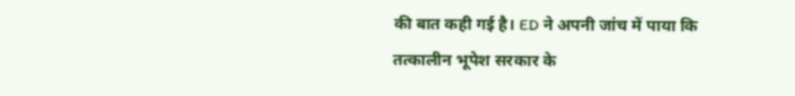की बात कही गई है। ED ने अपनी जांच में पाया कि तत्कालीन भूपेश सरकार के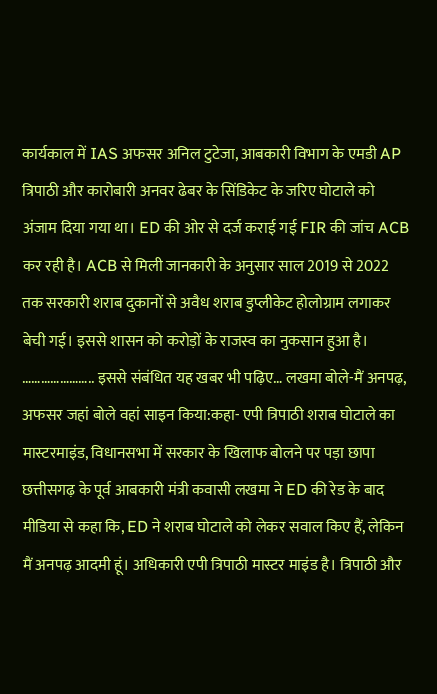कार्यकाल में IAS अफसर अनिल टुटेजा, आबकारी विभाग के एमडी AP त्रिपाठी और कारोबारी अनवर ढेबर के सिंडिकेट के जरिए घोटाले को अंजाम दिया गया था। ED की ओर से दर्ज कराई गई FIR की जांच ACB कर रही है। ACB से मिली जानकारी के अनुसार साल 2019 से 2022 तक सरकारी शराब दुकानों से अवैध शराब डुप्लीकेट होलोग्राम लगाकर बेची गई। इससे शासन को करोड़ों के राजस्व का नुकसान हुआ है। ………………….. इससे संबंधित यह खबर भी पढ़िए… लखमा बोले-मैं अनपढ़, अफसर जहां बोले वहां साइन किया:कहा- एपी त्रिपाठी शराब घोटाले का मास्टरमाइंड, विधानसभा में सरकार के खिलाफ बोलने पर पड़ा छापा छत्तीसगढ़ के पूर्व आबकारी मंत्री कवासी लखमा ने ED की रेड के बाद मीडिया से कहा कि, ED ने शराब घोटाले को लेकर सवाल किए हैं, लेकिन मैं अनपढ़ आदमी हूं। अधिकारी एपी त्रिपाठी मास्टर माइंड है। त्रिपाठी और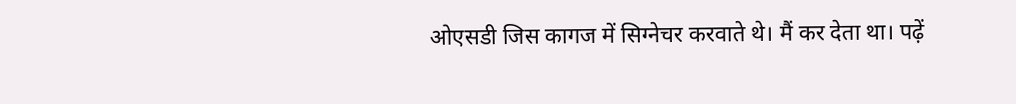ओएसडी जिस कागज में सिग्नेचर करवाते थे। मैं कर देता था। पढ़ें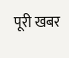पूरी खबर